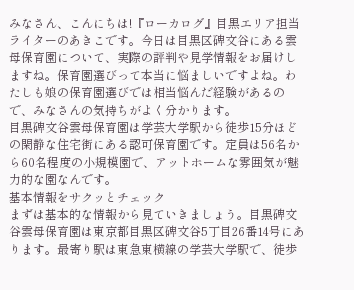みなさん、こんにちは!『ローカログ』目黒エリア担当ライターのあきこです。今日は目黒区碑文谷にある雲母保育園について、実際の評判や見学情報をお届けしますね。保育園選びって本当に悩ましいですよね。わたしも娘の保育園選びでは相当悩んだ経験があるので、みなさんの気持ちがよく分かります。
目黒碑文谷雲母保育園は学芸大学駅から徒歩15分ほどの閑静な住宅街にある認可保育園です。定員は56名から60名程度の小規模園で、アットホームな雰囲気が魅力的な園なんです。
基本情報をサクッとチェック
まずは基本的な情報から見ていきましょう。目黒碑文谷雲母保育園は東京都目黒区碑文谷5丁目26番14号にあります。最寄り駅は東急東横線の学芸大学駅で、徒歩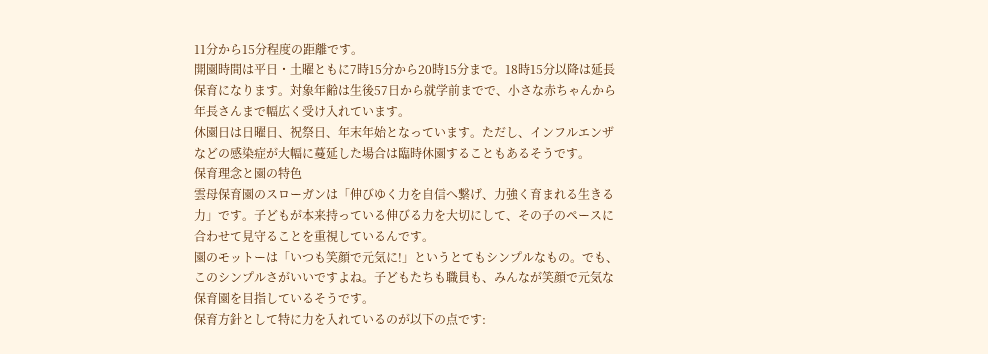11分から15分程度の距離です。
開園時間は平日・土曜ともに7時15分から20時15分まで。18時15分以降は延長保育になります。対象年齢は生後57日から就学前までで、小さな赤ちゃんから年長さんまで幅広く受け入れています。
休園日は日曜日、祝祭日、年末年始となっています。ただし、インフルエンザなどの感染症が大幅に蔓延した場合は臨時休園することもあるそうです。
保育理念と園の特色
雲母保育園のスローガンは「伸びゆく力を自信へ繋げ、力強く育まれる生きる力」です。子どもが本来持っている伸びる力を大切にして、その子のペースに合わせて見守ることを重視しているんです。
園のモットーは「いつも笑顔で元気に!」というとてもシンプルなもの。でも、このシンプルさがいいですよね。子どもたちも職員も、みんなが笑顔で元気な保育園を目指しているそうです。
保育方針として特に力を入れているのが以下の点です: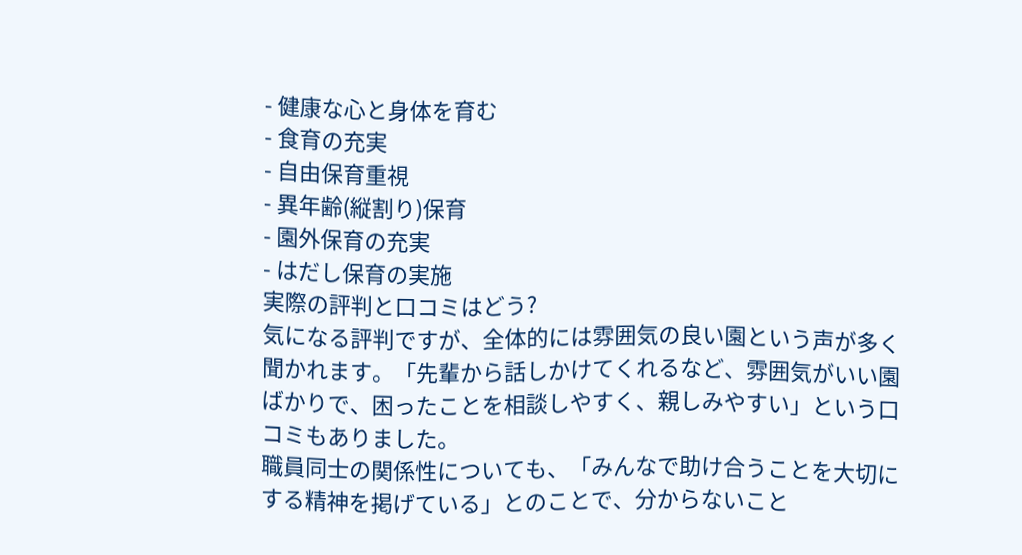- 健康な心と身体を育む
- 食育の充実
- 自由保育重視
- 異年齢(縦割り)保育
- 園外保育の充実
- はだし保育の実施
実際の評判と口コミはどう?
気になる評判ですが、全体的には雰囲気の良い園という声が多く聞かれます。「先輩から話しかけてくれるなど、雰囲気がいい園ばかりで、困ったことを相談しやすく、親しみやすい」という口コミもありました。
職員同士の関係性についても、「みんなで助け合うことを大切にする精神を掲げている」とのことで、分からないこと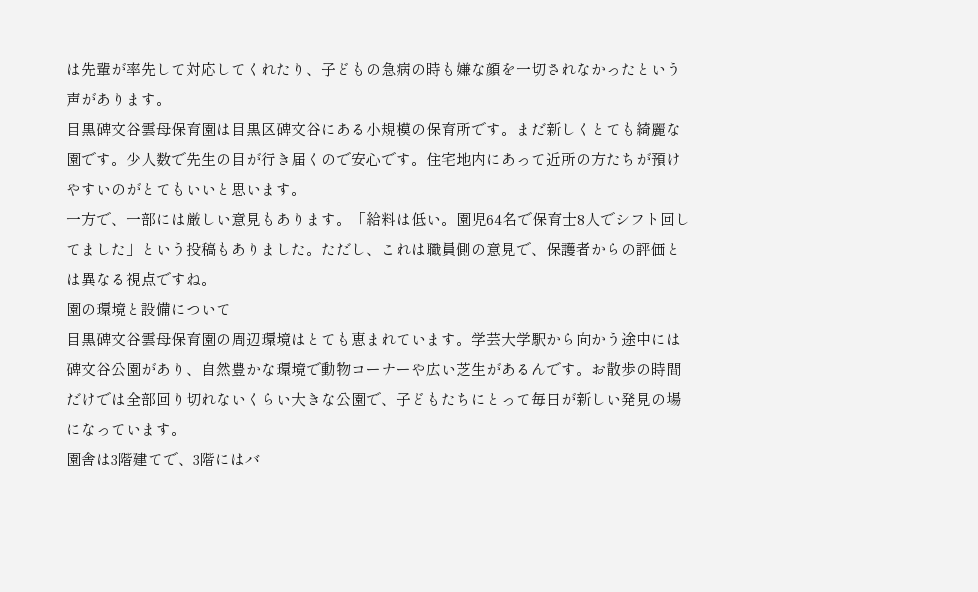は先輩が率先して対応してくれたり、子どもの急病の時も嫌な顔を一切されなかったという声があります。
目黒碑文谷雲母保育園は目黒区碑文谷にある小規模の保育所です。まだ新しくとても綺麗な園です。少人数で先生の目が行き届くので安心です。住宅地内にあって近所の方たちが預けやすいのがとてもいいと思います。
一方で、一部には厳しい意見もあります。「給料は低い。園児64名で保育士8人でシフト回してました」という投稿もありました。ただし、これは職員側の意見で、保護者からの評価とは異なる視点ですね。
園の環境と設備について
目黒碑文谷雲母保育園の周辺環境はとても恵まれています。学芸大学駅から向かう途中には碑文谷公園があり、自然豊かな環境で動物コーナーや広い芝生があるんです。お散歩の時間だけでは全部回り切れないくらい大きな公園で、子どもたちにとって毎日が新しい発見の場になっています。
園舎は3階建てで、3階にはバ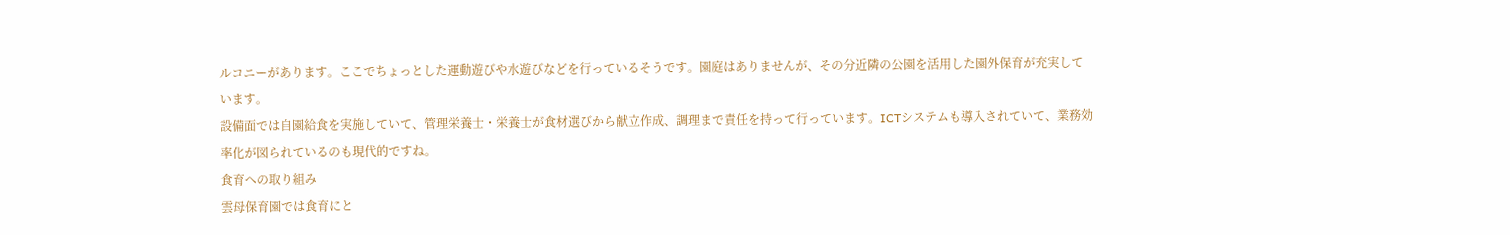ルコニーがあります。ここでちょっとした運動遊びや水遊びなどを行っているそうです。園庭はありませんが、その分近隣の公園を活用した園外保育が充実しています。
設備面では自園給食を実施していて、管理栄養士・栄養士が食材選びから献立作成、調理まで責任を持って行っています。ICTシステムも導入されていて、業務効率化が図られているのも現代的ですね。
食育への取り組み
雲母保育園では食育にと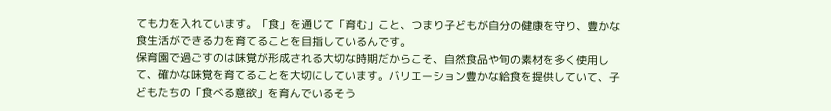ても力を入れています。「食」を通じて「育む」こと、つまり子どもが自分の健康を守り、豊かな食生活ができる力を育てることを目指しているんです。
保育園で過ごすのは味覚が形成される大切な時期だからこそ、自然食品や旬の素材を多く使用して、確かな味覚を育てることを大切にしています。バリエーション豊かな給食を提供していて、子どもたちの「食べる意欲」を育んでいるそう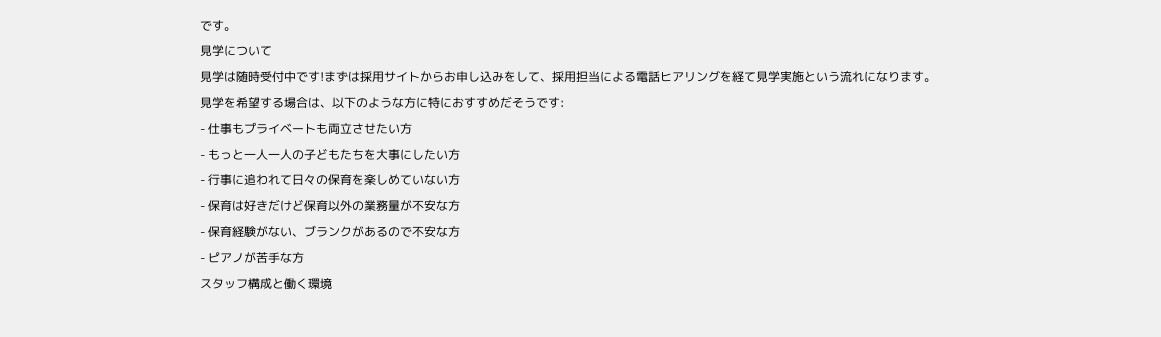です。
見学について
見学は随時受付中です!まずは採用サイトからお申し込みをして、採用担当による電話ヒアリングを経て見学実施という流れになります。
見学を希望する場合は、以下のような方に特におすすめだそうです:
- 仕事もプライベートも両立させたい方
- もっと一人一人の子どもたちを大事にしたい方
- 行事に追われて日々の保育を楽しめていない方
- 保育は好きだけど保育以外の業務量が不安な方
- 保育経験がない、ブランクがあるので不安な方
- ピアノが苦手な方
スタッフ構成と働く環境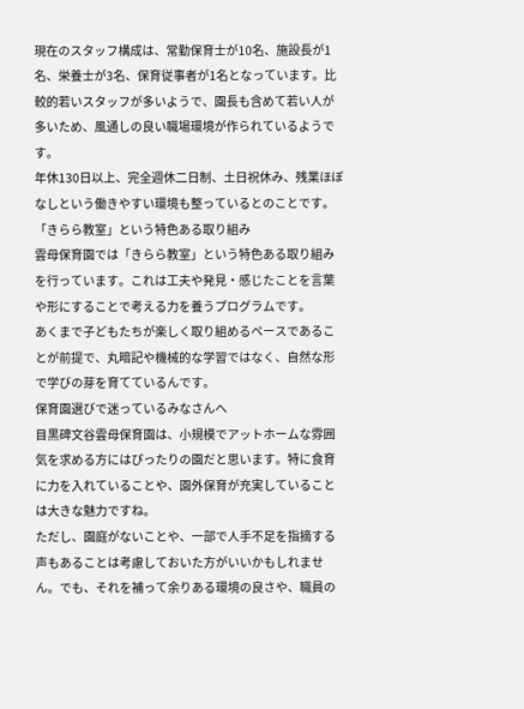現在のスタッフ構成は、常勤保育士が10名、施設長が1名、栄養士が3名、保育従事者が1名となっています。比較的若いスタッフが多いようで、園長も含めて若い人が多いため、風通しの良い職場環境が作られているようです。
年休130日以上、完全週休二日制、土日祝休み、残業ほぼなしという働きやすい環境も整っているとのことです。
「きらら教室」という特色ある取り組み
雲母保育園では「きらら教室」という特色ある取り組みを行っています。これは工夫や発見・感じたことを言葉や形にすることで考える力を養うプログラムです。
あくまで子どもたちが楽しく取り組めるペースであることが前提で、丸暗記や機械的な学習ではなく、自然な形で学びの芽を育てているんです。
保育園選びで迷っているみなさんへ
目黒碑文谷雲母保育園は、小規模でアットホームな雰囲気を求める方にはぴったりの園だと思います。特に食育に力を入れていることや、園外保育が充実していることは大きな魅力ですね。
ただし、園庭がないことや、一部で人手不足を指摘する声もあることは考慮しておいた方がいいかもしれません。でも、それを補って余りある環境の良さや、職員の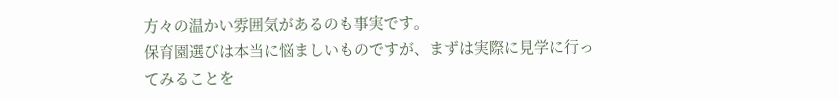方々の温かい雰囲気があるのも事実です。
保育園選びは本当に悩ましいものですが、まずは実際に見学に行ってみることを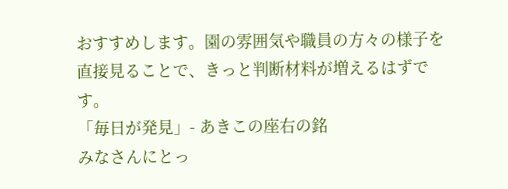おすすめします。園の雰囲気や職員の方々の様子を直接見ることで、きっと判断材料が増えるはずです。
「毎日が発見」- あきこの座右の銘
みなさんにとっ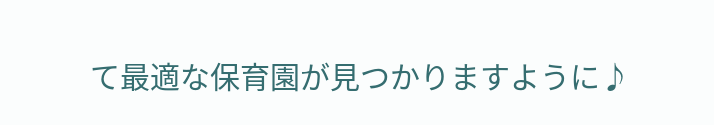て最適な保育園が見つかりますように♪